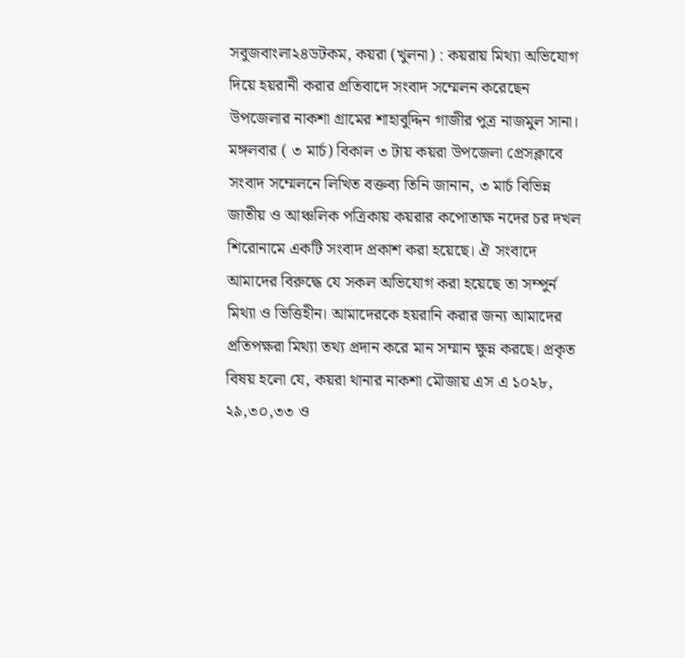সবুজবাংলা২৪ডটকম, কয়রা (খুলনা) : কয়রায় মিথ্যা অভিযোগ দিয়ে হয়রানী করার প্রতিবাদে সংবাদ সম্মেলন করেছেন উপজেলার নাকশা গ্রামের শাহাবুদ্দিন গাজীর পুত্র নাজমুল সানা। মঙ্গলবার ( ৩ মার্চ) বিকাল ৩ টায় কয়রা উপজেলা প্রেসক্লাবে সংবাদ সম্মেলনে লিখিত বক্তব্য তিনি জানান, ৩ মার্চ বিভিন্ন জাতীয় ও আঞ্চলিক পত্রিকায় কয়রার কপোতাক্ষ নদের চর দখল শিরোনামে একটি সংবাদ প্রকাশ করা হয়েছে। ঐ সংবাদে আমাদের বিরুদ্ধে যে সকল অভিযোগ করা হয়েছে তা সম্পুর্ন মিথ্যা ও ভিত্তিহীন। আমাদেরকে হয়রানি করার জন্য আমাদের প্রতিপক্ষরা মিথ্যা তথ্য প্রদান করে মান সম্মান ক্ষুন্ন করছে। প্রকৃত বিষয় হলো যে, কয়রা থানার নাকশা মৌজায় এস এ ১০২৮, ২৯,৩০,৩৩ ও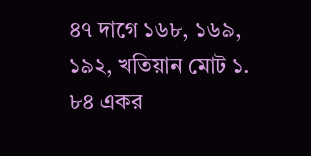৪৭ দাগে ১৬৮, ১৬৯, ১৯২, খতিয়ান মোট ১. ৮৪ একর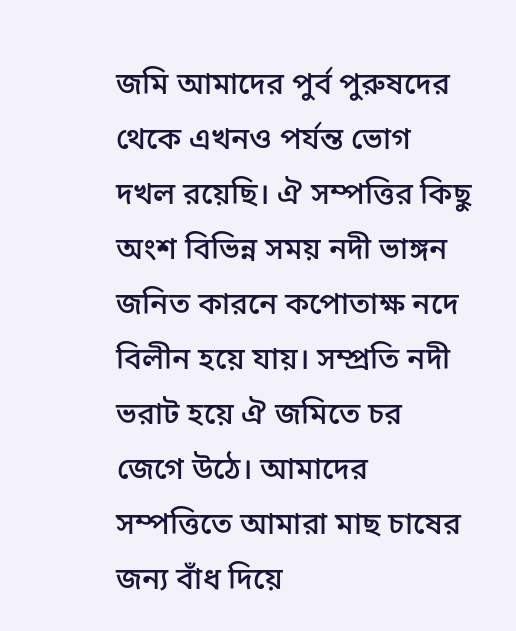জমি আমাদের পুর্ব পুরুষদের থেকে এখনও পর্যন্ত ভোগ দখল রয়েছি। ঐ সম্পত্তির কিছু অংশ বিভিন্ন সময় নদী ভাঙ্গন জনিত কারনে কপোতাক্ষ নদে বিলীন হয়ে যায়। সম্প্রতি নদী ভরাট হয়ে ঐ জমিতে চর জেগে উঠে। আমাদের সম্পত্তিতে আমারা মাছ চাষের জন্য বাঁধ দিয়ে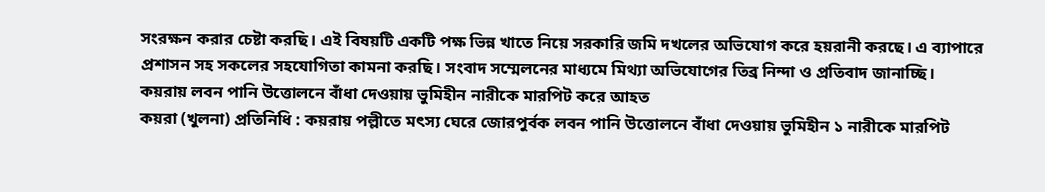সংরক্ষন করার চেষ্টা করছি। এই বিষয়টি একটি পক্ষ ভিন্ন খাতে নিয়ে সরকারি জমি দখলের অভিযোগ করে হয়রানী করছে। এ ব্যাপারে প্রশাসন সহ সকলের সহযোগিতা কামনা করছি। সংবাদ সম্মেলনের মাধ্যমে মিথ্যা অভিযোগের তিব্র নিন্দা ও প্রতিবাদ জানাচ্ছি।
কয়রায় লবন পানি উত্তোলনে বাঁধা দেওয়ায় ভুমিহীন নারীকে মারপিট করে আহত
কয়রা (খুলনা) প্রতিনিধি : কয়রায় পল্লীতে মৎস্য ঘেরে জোরপুর্বক লবন পানি উত্তোলনে বাঁধা দেওয়ায় ভুমিহীন ১ নারীকে মারপিট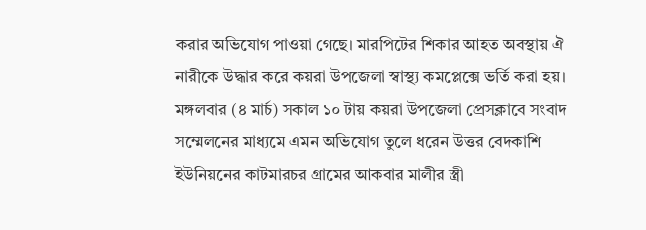করার অভিযোগ পাওয়া গেছে। মারপিটের শিকার আহত অবস্থায় ঐ নারীকে উদ্ধার করে কয়রা উপজেলা স্বাস্থ্য কমপ্লেক্সে ভর্তি করা হয়। মঙ্গলবার (৪ মার্চ) সকাল ১০ টায় কয়রা উপজেলা প্রেসক্লাবে সংবাদ সম্মেলনের মাধ্যমে এমন অভিযোগ তুলে ধরেন উত্তর বেদকাশি ইউনিয়নের কাটমারচর গ্রামের আকবার মালীর স্ত্রী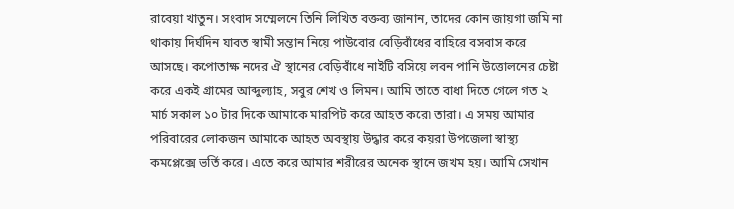রাবেয়া খাতুন। সংবাদ সম্মেলনে তিনি লিখিত বক্তব্য জানান, তাদের কোন জায়গা জমি না থাকায় দির্ঘদিন যাবত স্বামী সন্তান নিয়ে পাউবোর বেড়িবাঁধের বাহিরে বসবাস করে আসছে। কপোতাক্ষ নদের ঐ স্থানের বেড়িবাঁধে নাইটি বসিয়ে লবন পানি উত্তোলনের চেষ্টা করে একই গ্রামের আব্দুল্যাহ, সবুর শেখ ও লিমন। আমি তাতে বাধা দিতে গেলে গত ২ মার্চ সকাল ১০ টার দিকে আমাকে মারপিট করে আহত করে৷ তারা। এ সময় আমার পরিবারের লোকজন আমাকে আহত অবস্থায় উদ্ধার করে কয়রা উপজেলা স্বাস্থ্য কমপ্লেক্সে ভর্তি করে। এতে করে আমার শরীরের অনেক স্থানে জখম হয়। আমি সেখান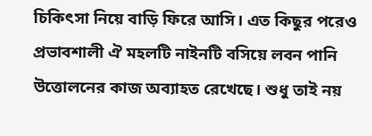চিকিৎসা নিয়ে বাড়ি ফিরে আসি। এত কিছুর পরেও প্রভাবশালী ঐ মহলটি নাইনটি বসিয়ে লবন পানি উত্তোলনের কাজ অব্যাহত রেখেছে। শুধু তাই নয়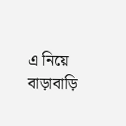এ নিয়ে বাড়াবাড়ি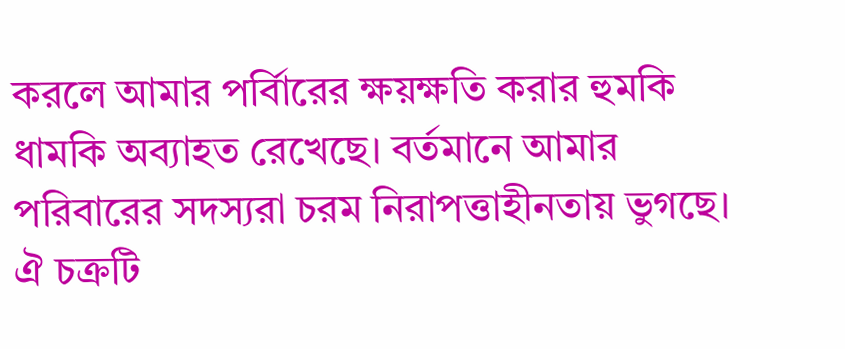করলে আমার পর্বিারের ক্ষয়ক্ষতি করার হুমকি ধামকি অব্যাহত রেখেছে। বর্তমানে আমার পরিবারের সদস্যরা চরম নিরাপত্তাহীনতায় ভুগছে। ঐ চক্রটি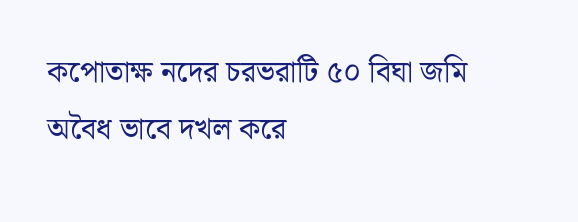কপোতাক্ষ নদের চরভরাটি ৫০ বিঘা জমি অবৈধ ভাবে দখল করে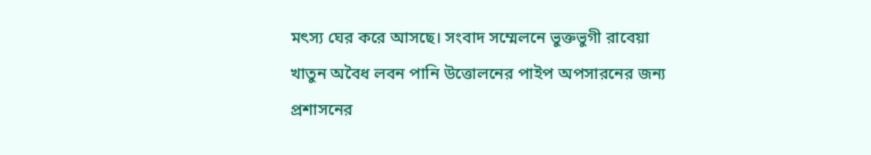মৎস্য ঘের করে আসছে। সংবাদ সম্মেলনে ভুক্তভুগী রাবেয়া খাতুন অবৈধ লবন পানি উত্তোলনের পাইপ অপসারনের জন্য প্রশাসনের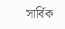সার্বিক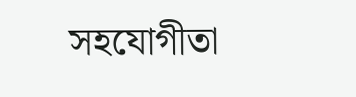সহযোগীতা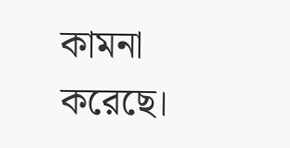কামনা করেছে।